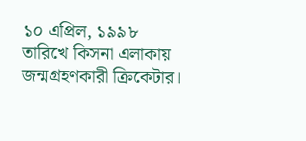১০ এপ্রিল, ১৯৯৮ তারিখে কিসনা এলাকায় জন্মগ্রহণকারী ক্রিকেটার।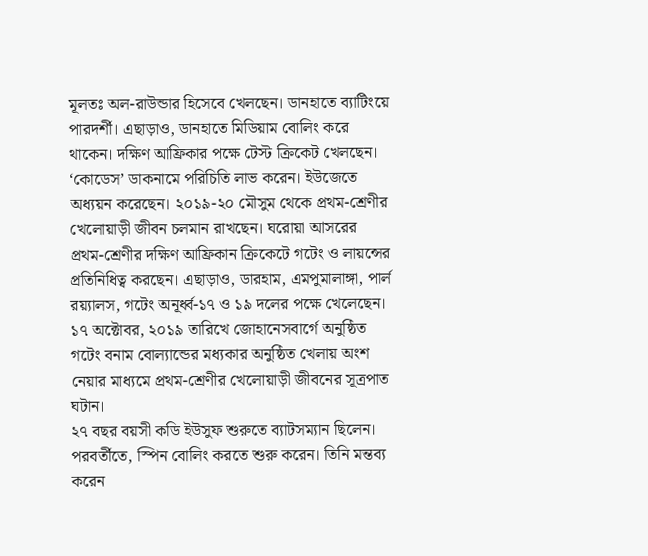মূলতঃ অল-রাউন্ডার হিসেবে খেলছেন। ডানহাতে ব্যাটিংয়ে পারদর্শী। এছাড়াও, ডানহাতে মিডিয়াম বোলিং করে থাকেন। দক্ষিণ আফ্রিকার পক্ষে টেস্ট ক্রিকেট খেলছেন।
‘কোডেস’ ডাকনামে পরিচিতি লাভ করেন। ইউজেতে অধ্যয়ন করেছেন। ২০১৯-২০ মৌসুম থেকে প্রথম-শ্রেণীর খেলোয়াড়ী জীবন চলমান রাখছেন। ঘরোয়া আসরের প্রথম-শ্রেণীর দক্ষিণ আফ্রিকান ক্রিকেটে গটেং ও লায়ন্সের প্রতিনিধিত্ব করছেন। এছাড়াও, ডারহাম, এমপুমালাঙ্গা, পার্ল রয়্যালস, গটেং অনূর্ধ্ব-১৭ ও ১৯ দলের পক্ষে খেলেছেন। ১৭ অক্টোবর, ২০১৯ তারিখে জোহানেসবার্গে অনুষ্ঠিত গটেং বনাম বোল্যান্ডের মধ্যকার অনুষ্ঠিত খেলায় অংশ নেয়ার মাধ্যমে প্রথম-শ্রেণীর খেলোয়াড়ী জীবনের সূত্রপাত ঘটান।
২৭ বছর বয়সী কডি ইউসুফ শুরুতে ব্যাটসম্যান ছিলেন। পরবর্তীতে, স্পিন বোলিং করতে শুরু করেন। তিনি মন্তব্য করেন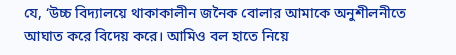যে, ‘উচ্চ বিদ্যালয়ে থাকাকালীন জনৈক বোলার আমাকে অনুশীলনীতে আঘাত করে বিদেয় করে। আমিও বল হাতে নিয়ে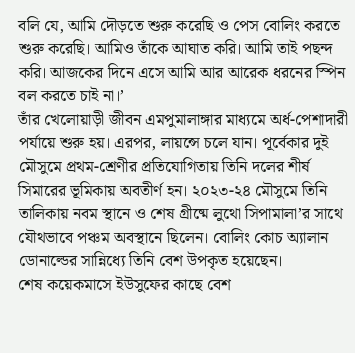বলি যে, আমি দৌড়তে শুরু করেছি ও পেস বোলিং করতে শুরু করেছি। আমিও তাঁকে আঘাত করি। আমি তাই পছন্দ করি। আজকের দিনে এসে আমি আর আরেক ধরনের স্পিন বল করতে চাই না।’
তাঁর খেলোয়াড়ী জীবন এমপুমালাঙ্গার মাধ্যমে অর্ধ-পেশাদারী পর্যায়ে শুরু হয়। এরপর, লায়ন্সে চলে যান। পূর্বেকার দুই মৌসুমে প্রথম-শ্রেণীর প্রতিযোগিতায় তিনি দলের শীর্ষ সিমারের ভূমিকায় অবতীর্ণ হন। ২০২৩-২৪ মৌসুমে তিনি তালিকায় নবম স্থানে ও শেষ গ্রীষ্মে লুথো সিপামালা’র সাথে যৌথভাবে পঞ্চম অবস্থানে ছিলেন। বোলিং কোচ অ্যালান ডোনাল্ডের সান্নিধ্যে তিনি বেশ উপকৃত হয়েছেন।
শেষ কয়েকমাসে ইউসুফের কাছে বেশ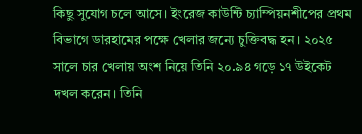কিছু সুযোগ চলে আসে। ইংরেজ কাউন্টি চ্যাম্পিয়নশীপের প্রথম বিভাগে ডারহামের পক্ষে খেলার জন্যে চুক্তিবদ্ধ হন। ২০২৫ সালে চার খেলায় অংশ নিয়ে তিনি ২০.৯৪ গড়ে ১৭ উইকেট দখল করেন। তিনি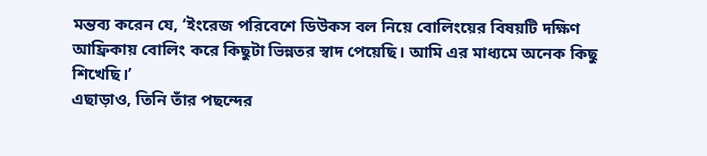মন্তব্য করেন যে, ‘ইংরেজ পরিবেশে ডিউকস বল নিয়ে বোলিংয়ের বিষয়টি দক্ষিণ আফ্রিকায় বোলিং করে কিছুটা ভিন্নতর স্বাদ পেয়েছি। আমি এর মাধ্যমে অনেক কিছু শিখেছি।’
এছাড়াও, তিনি তাঁর পছন্দের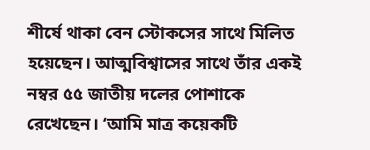শীর্ষে থাকা বেন স্টোকসের সাথে মিলিত হয়েছেন। আত্মবিশ্বাসের সাথে তাঁর একই নম্বর ৫৫ জাতীয় দলের পোশাকে রেখেছেন। ‘আমি মাত্র কয়েকটি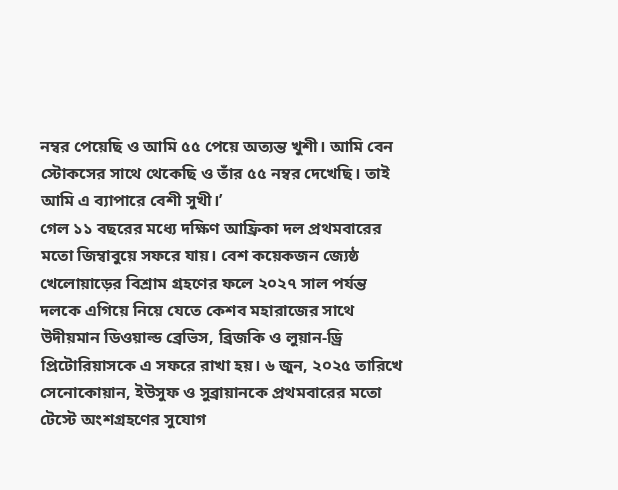নম্বর পেয়েছি ও আমি ৫৫ পেয়ে অত্যন্ত খুশী। আমি বেন স্টোকসের সাথে থেকেছি ও তাঁর ৫৫ নম্বর দেখেছি। তাই আমি এ ব্যাপারে বেশী সুখী।’
গেল ১১ বছরের মধ্যে দক্ষিণ আফ্রিকা দল প্রথমবারের মতো জিম্বাবুয়ে সফরে যায়। বেশ কয়েকজন জ্যেষ্ঠ খেলোয়াড়ের বিশ্রাম গ্রহণের ফলে ২০২৭ সাল পর্যন্ত দলকে এগিয়ে নিয়ে যেতে কেশব মহারাজের সাথে উদীয়মান ডিওয়াল্ড ব্রেভিস, ব্রিজকি ও লুয়ান-ড্রি প্রিটোরিয়াসকে এ সফরে রাখা হয়। ৬ জুন, ২০২৫ তারিখে সেনোকোয়ান, ইউসুফ ও সুব্রায়ানকে প্রথমবারের মতো টেস্টে অংশগ্রহণের সুযোগ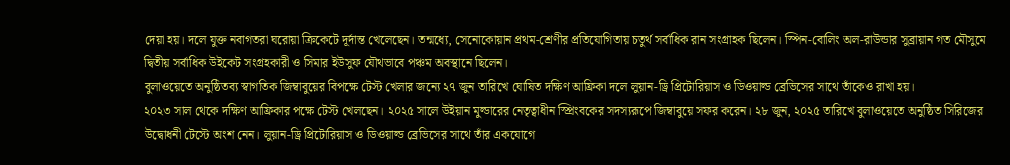দেয়া হয়। দলে যুক্ত নবাগতরা ঘরোয়া ক্রিকেটে দূর্দান্ত খেলেছেন। তন্মধ্যে, সেনোকোয়ান প্রথম-শ্রেণীর প্রতিযোগিতায় চতুর্থ সর্বাধিক রান সংগ্রাহক ছিলেন। স্পিন-বোলিং অল-রাউন্ডার সুব্রায়ান গত মৌসুমে দ্বিতীয় সর্বাধিক উইকেট সংগ্রহকারী ও সিমার ইউসুফ যৌথভাবে পঞ্চম অবস্থানে ছিলেন।
বুলাওয়েতে অনুষ্ঠিতব্য স্বাগতিক জিম্বাবুয়ের বিপক্ষে টেস্ট খেলার জন্যে ২৭ জুন তারিখে ঘোষিত দক্ষিণ আফ্রিকা দলে লুয়ান-ড্রি প্রিটোরিয়াস ও ডিওয়াল্ড ব্রেভিসের সাথে তাঁকেও রাখা হয়।
২০২৩ সাল থেকে দক্ষিণ আফ্রিকার পক্ষে টেস্ট খেলছেন। ২০২৫ সালে উইয়ান মুল্ডারের নেতৃত্বাধীন স্প্রিংবকের সদস্যরূপে জিম্বাবুয়ে সফর করেন। ২৮ জুন, ২০২৫ তারিখে বুলাওয়েতে অনুষ্ঠিত সিরিজের উদ্বোধনী টেস্টে অংশ নেন। লুয়ান-ড্রি প্রিটোরিয়াস ও ডিওয়াল্ড ব্রেভিসের সাথে তাঁর একযোগে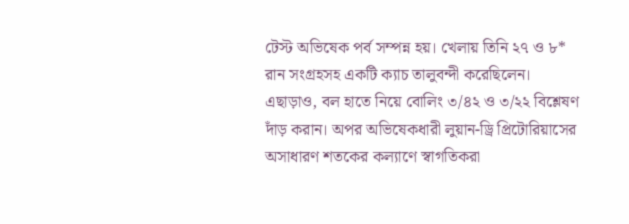টেস্ট অভিষেক পর্ব সম্পন্ন হয়। খেলায় তিনি ২৭ ও ৮* রান সংগ্রহসহ একটি ক্যাচ তালুবন্দী করেছিলেন। এছাড়াও, বল হাতে নিয়ে বোলিং ৩/৪২ ও ৩/২২ বিশ্লেষণ দাঁড় করান। অপর অভিষেকধারী লুয়ান-ড্রি প্রিটোরিয়াসের অসাধারণ শতকের কল্যাণে স্বাগতিকরা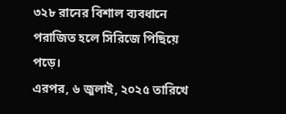৩২৮ রানের বিশাল ব্যবধানে পরাজিত হলে সিরিজে পিছিয়ে পড়ে।
এরপর, ৬ জুলাই, ২০২৫ তারিখে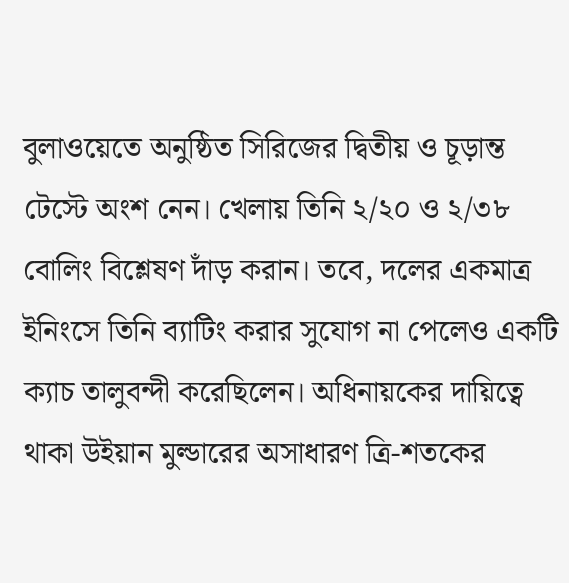বুলাওয়েতে অনুষ্ঠিত সিরিজের দ্বিতীয় ও চূড়ান্ত টেস্টে অংশ নেন। খেলায় তিনি ২/২০ ও ২/৩৮ বোলিং বিশ্লেষণ দাঁড় করান। তবে, দলের একমাত্র ইনিংসে তিনি ব্যাটিং করার সুযোগ না পেলেও একটি ক্যাচ তালুবন্দী করেছিলেন। অধিনায়কের দায়িত্বে থাকা উইয়ান মুল্ডারের অসাধারণ ত্রি-শতকের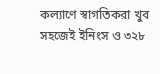কল্যাণে স্বাগতিকরা খুব সহজেই ইনিংস ও ৩২৮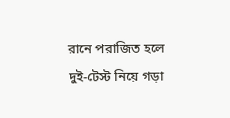রানে পরাজিত হলে দুই-টেস্ট নিয়ে গড়া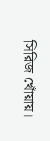সিরিজ খোঁয়ায়।